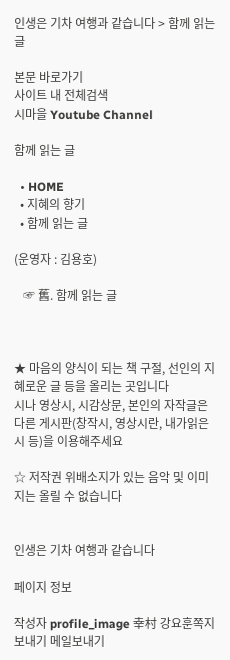인생은 기차 여행과 같습니다 > 함께 읽는 글

본문 바로가기
사이트 내 전체검색
시마을 Youtube Channel

함께 읽는 글

  • HOME
  • 지혜의 향기
  • 함께 읽는 글

(운영자 : 김용호)

   ☞ 舊. 함께 읽는 글



★ 마음의 양식이 되는 책 구절, 선인의 지혜로운 글 등을 올리는 곳입니다
시나 영상시, 시감상문, 본인의 자작글은 다른 게시판(창작시, 영상시란, 내가읽은시 등)을 이용해주세요

☆ 저작권 위배소지가 있는 음악 및 이미지는 올릴 수 없습니다


인생은 기차 여행과 같습니다

페이지 정보

작성자 profile_image 幸村 강요훈쪽지보내기 메일보내기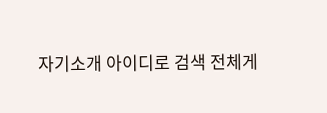자기소개 아이디로 검색 전체게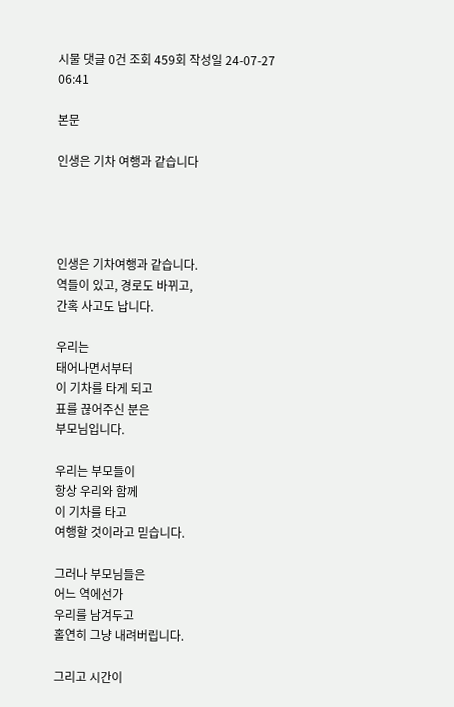시물 댓글 0건 조회 459회 작성일 24-07-27 06:41

본문

인생은 기차 여행과 같습니다




인생은 기차여행과 같습니다.
역들이 있고, 경로도 바뀌고,
간혹 사고도 납니다.

우리는
태어나면서부터
이 기차를 타게 되고
표를 끊어주신 분은
부모님입니다.

우리는 부모들이
항상 우리와 함께
이 기차를 타고
여행할 것이라고 믿습니다.

그러나 부모님들은
어느 역에선가
우리를 남겨두고
홀연히 그냥 내려버립니다.

그리고 시간이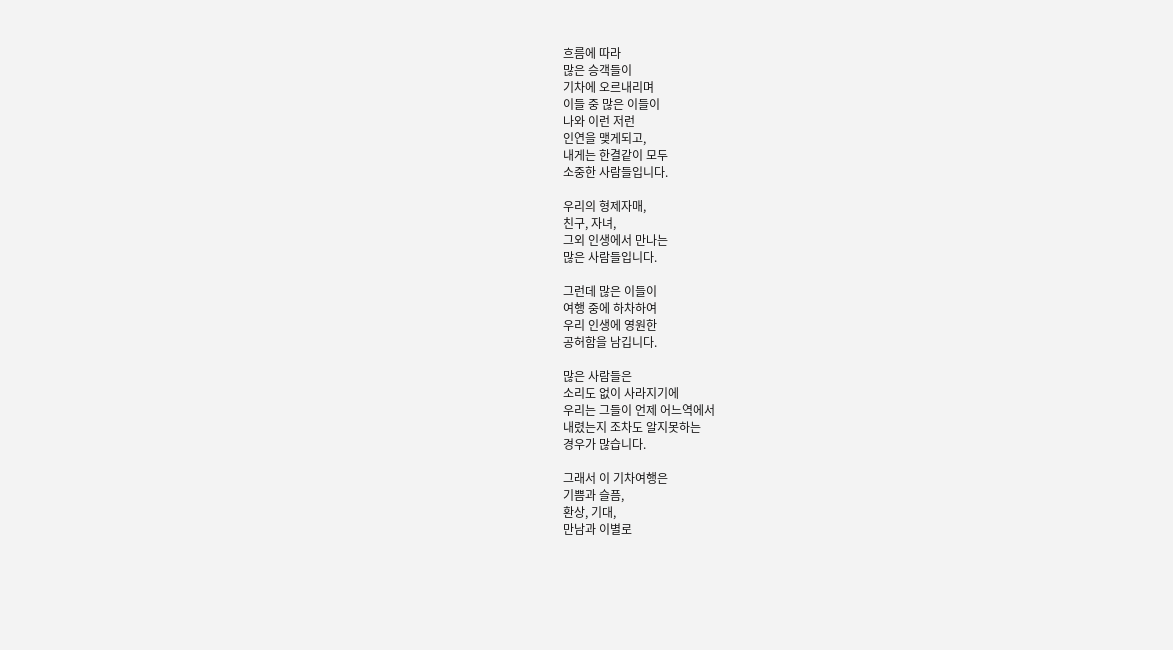흐름에 따라
많은 승객들이
기차에 오르내리며
이들 중 많은 이들이
나와 이런 저런
인연을 맺게되고,
내게는 한결같이 모두
소중한 사람들입니다.

우리의 형제자매,
친구, 자녀,
그외 인생에서 만나는
많은 사람들입니다.

그런데 많은 이들이
여행 중에 하차하여
우리 인생에 영원한
공허함을 남깁니다.

많은 사람들은
소리도 없이 사라지기에
우리는 그들이 언제 어느역에서
내렸는지 조차도 알지못하는
경우가 많습니다.

그래서 이 기차여행은
기쁨과 슬픔,
환상, 기대,
만남과 이별로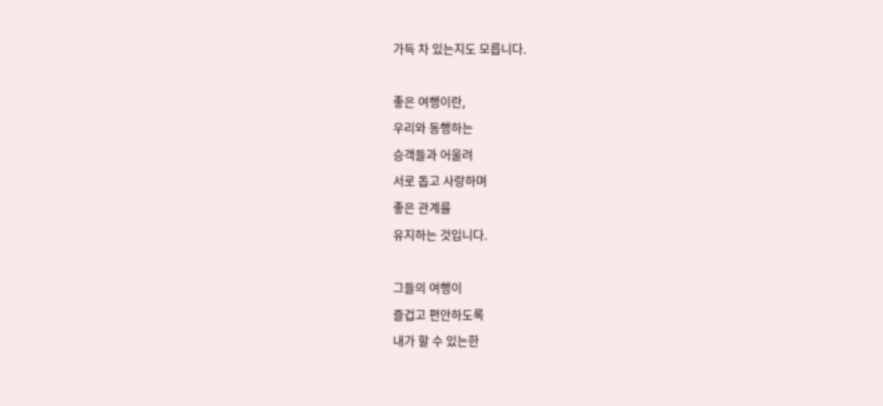가득 차 있는지도 모릅니다.

좋은 여행이란,
우리와 동행하는
승객들과 어울려
서로 돕고 사랑하며
좋은 관계를
유지하는 것입니다.

그들의 여행이
즐겁고 편안하도록
내가 할 수 있는한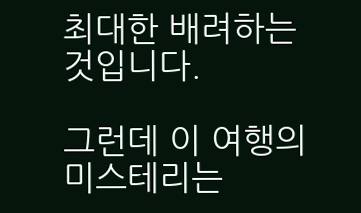최대한 배려하는 것입니다.

그런데 이 여행의 미스테리는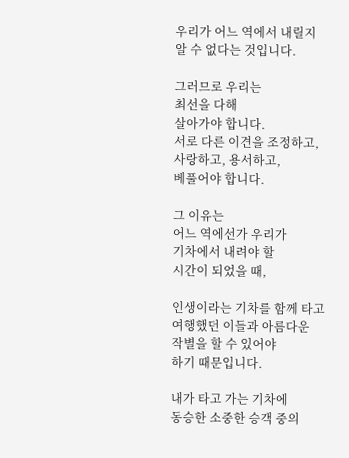우리가 어느 역에서 내릴지
알 수 없다는 것입니다.

그러므로 우리는
최선을 다해
살아가야 합니다.
서로 다른 이견을 조정하고,
사랑하고, 용서하고,
베풀어야 합니다.

그 이유는
어느 역에선가 우리가
기차에서 내려야 할
시간이 되었을 때,

인생이라는 기차를 함께 타고
여행했던 이들과 아름다운
작별을 할 수 있어야
하기 때문입니다.

내가 타고 가는 기차에
동승한 소중한 승객 중의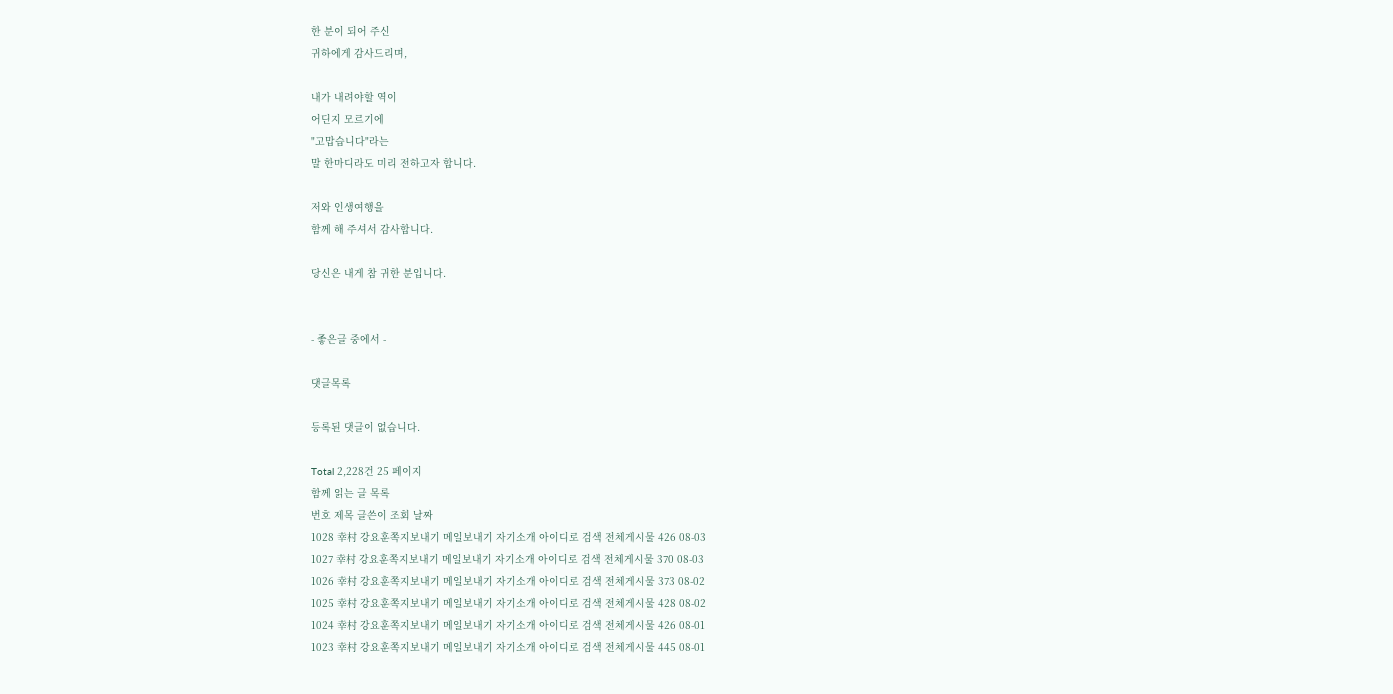한 분이 되어 주신
귀하에게 감사드리며,

내가 내려야할 역이
어딘지 모르기에
"고맙습니다"라는
말 한마디라도 미리 전하고자 합니다.

저와 인생여행을
함께 해 주셔서 감사합니다.

당신은 내게 참 귀한 분입니다.


- 좋은글 중에서 -

댓글목록

등록된 댓글이 없습니다.

Total 2,228건 25 페이지
함께 읽는 글 목록
번호 제목 글쓴이 조회 날짜
1028 幸村 강요훈쪽지보내기 메일보내기 자기소개 아이디로 검색 전체게시물 426 08-03
1027 幸村 강요훈쪽지보내기 메일보내기 자기소개 아이디로 검색 전체게시물 370 08-03
1026 幸村 강요훈쪽지보내기 메일보내기 자기소개 아이디로 검색 전체게시물 373 08-02
1025 幸村 강요훈쪽지보내기 메일보내기 자기소개 아이디로 검색 전체게시물 428 08-02
1024 幸村 강요훈쪽지보내기 메일보내기 자기소개 아이디로 검색 전체게시물 426 08-01
1023 幸村 강요훈쪽지보내기 메일보내기 자기소개 아이디로 검색 전체게시물 445 08-01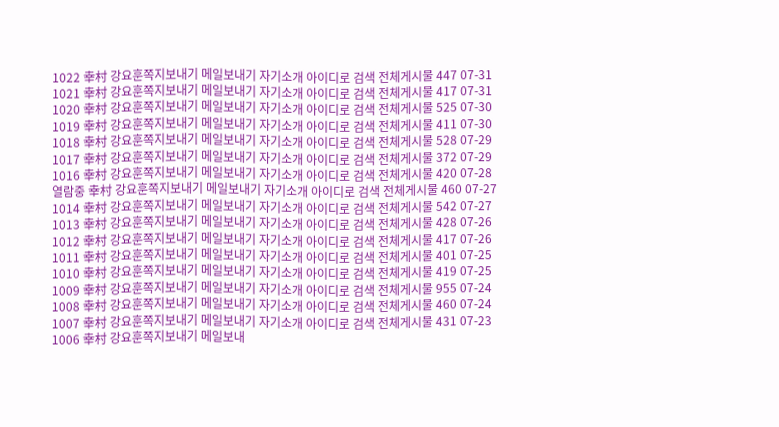1022 幸村 강요훈쪽지보내기 메일보내기 자기소개 아이디로 검색 전체게시물 447 07-31
1021 幸村 강요훈쪽지보내기 메일보내기 자기소개 아이디로 검색 전체게시물 417 07-31
1020 幸村 강요훈쪽지보내기 메일보내기 자기소개 아이디로 검색 전체게시물 525 07-30
1019 幸村 강요훈쪽지보내기 메일보내기 자기소개 아이디로 검색 전체게시물 411 07-30
1018 幸村 강요훈쪽지보내기 메일보내기 자기소개 아이디로 검색 전체게시물 528 07-29
1017 幸村 강요훈쪽지보내기 메일보내기 자기소개 아이디로 검색 전체게시물 372 07-29
1016 幸村 강요훈쪽지보내기 메일보내기 자기소개 아이디로 검색 전체게시물 420 07-28
열람중 幸村 강요훈쪽지보내기 메일보내기 자기소개 아이디로 검색 전체게시물 460 07-27
1014 幸村 강요훈쪽지보내기 메일보내기 자기소개 아이디로 검색 전체게시물 542 07-27
1013 幸村 강요훈쪽지보내기 메일보내기 자기소개 아이디로 검색 전체게시물 428 07-26
1012 幸村 강요훈쪽지보내기 메일보내기 자기소개 아이디로 검색 전체게시물 417 07-26
1011 幸村 강요훈쪽지보내기 메일보내기 자기소개 아이디로 검색 전체게시물 401 07-25
1010 幸村 강요훈쪽지보내기 메일보내기 자기소개 아이디로 검색 전체게시물 419 07-25
1009 幸村 강요훈쪽지보내기 메일보내기 자기소개 아이디로 검색 전체게시물 955 07-24
1008 幸村 강요훈쪽지보내기 메일보내기 자기소개 아이디로 검색 전체게시물 460 07-24
1007 幸村 강요훈쪽지보내기 메일보내기 자기소개 아이디로 검색 전체게시물 431 07-23
1006 幸村 강요훈쪽지보내기 메일보내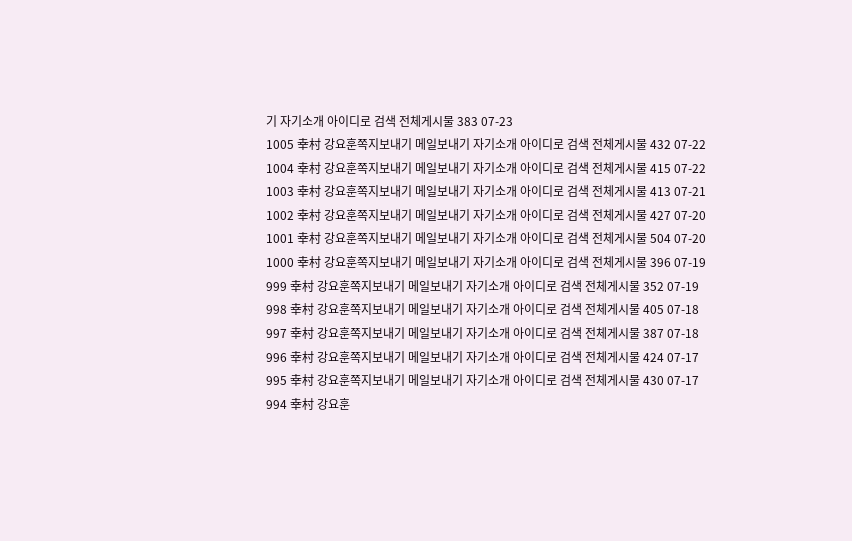기 자기소개 아이디로 검색 전체게시물 383 07-23
1005 幸村 강요훈쪽지보내기 메일보내기 자기소개 아이디로 검색 전체게시물 432 07-22
1004 幸村 강요훈쪽지보내기 메일보내기 자기소개 아이디로 검색 전체게시물 415 07-22
1003 幸村 강요훈쪽지보내기 메일보내기 자기소개 아이디로 검색 전체게시물 413 07-21
1002 幸村 강요훈쪽지보내기 메일보내기 자기소개 아이디로 검색 전체게시물 427 07-20
1001 幸村 강요훈쪽지보내기 메일보내기 자기소개 아이디로 검색 전체게시물 504 07-20
1000 幸村 강요훈쪽지보내기 메일보내기 자기소개 아이디로 검색 전체게시물 396 07-19
999 幸村 강요훈쪽지보내기 메일보내기 자기소개 아이디로 검색 전체게시물 352 07-19
998 幸村 강요훈쪽지보내기 메일보내기 자기소개 아이디로 검색 전체게시물 405 07-18
997 幸村 강요훈쪽지보내기 메일보내기 자기소개 아이디로 검색 전체게시물 387 07-18
996 幸村 강요훈쪽지보내기 메일보내기 자기소개 아이디로 검색 전체게시물 424 07-17
995 幸村 강요훈쪽지보내기 메일보내기 자기소개 아이디로 검색 전체게시물 430 07-17
994 幸村 강요훈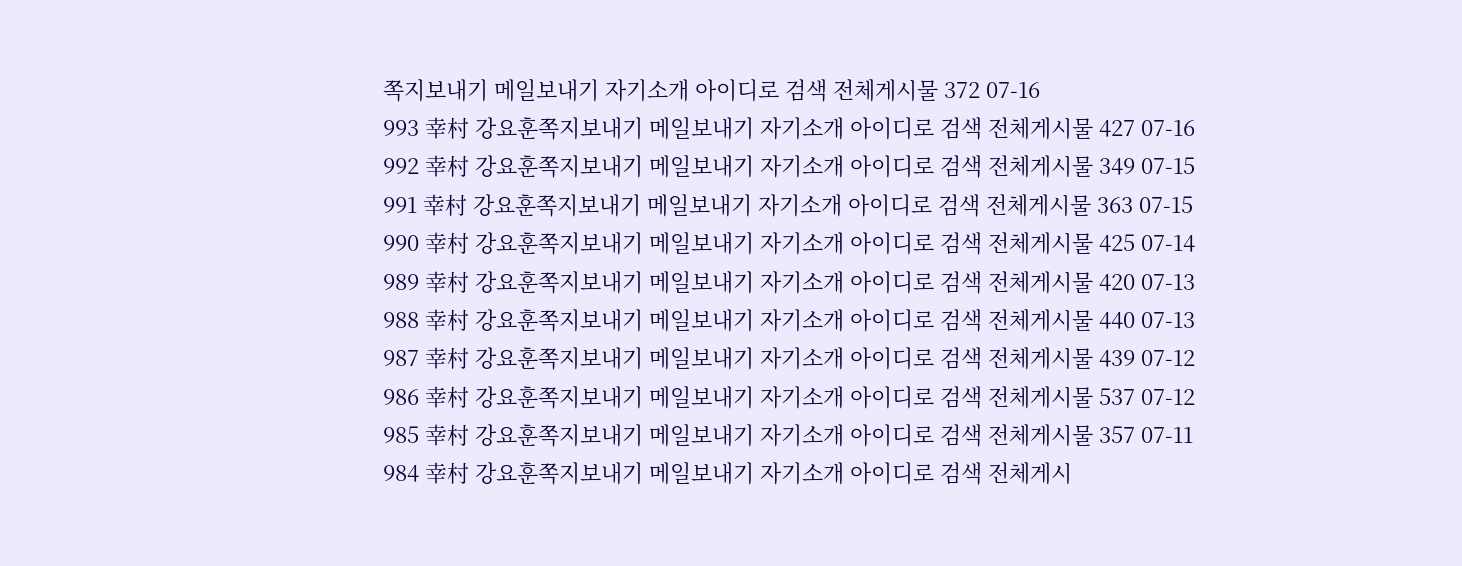쪽지보내기 메일보내기 자기소개 아이디로 검색 전체게시물 372 07-16
993 幸村 강요훈쪽지보내기 메일보내기 자기소개 아이디로 검색 전체게시물 427 07-16
992 幸村 강요훈쪽지보내기 메일보내기 자기소개 아이디로 검색 전체게시물 349 07-15
991 幸村 강요훈쪽지보내기 메일보내기 자기소개 아이디로 검색 전체게시물 363 07-15
990 幸村 강요훈쪽지보내기 메일보내기 자기소개 아이디로 검색 전체게시물 425 07-14
989 幸村 강요훈쪽지보내기 메일보내기 자기소개 아이디로 검색 전체게시물 420 07-13
988 幸村 강요훈쪽지보내기 메일보내기 자기소개 아이디로 검색 전체게시물 440 07-13
987 幸村 강요훈쪽지보내기 메일보내기 자기소개 아이디로 검색 전체게시물 439 07-12
986 幸村 강요훈쪽지보내기 메일보내기 자기소개 아이디로 검색 전체게시물 537 07-12
985 幸村 강요훈쪽지보내기 메일보내기 자기소개 아이디로 검색 전체게시물 357 07-11
984 幸村 강요훈쪽지보내기 메일보내기 자기소개 아이디로 검색 전체게시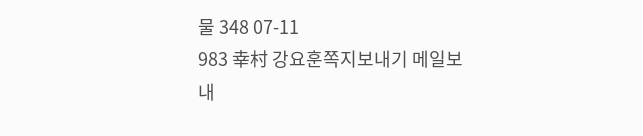물 348 07-11
983 幸村 강요훈쪽지보내기 메일보내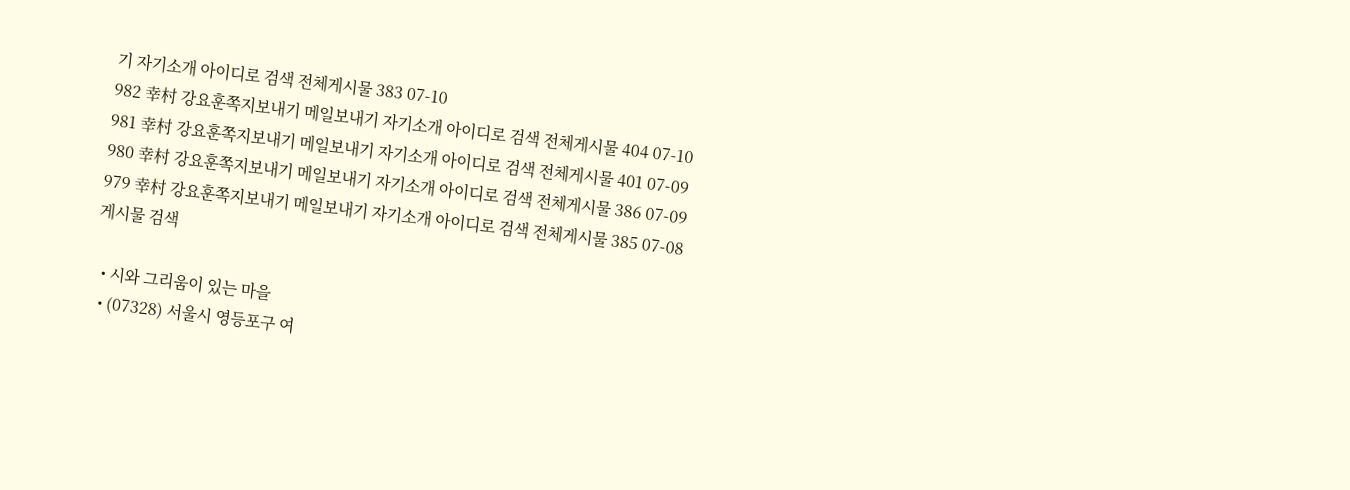기 자기소개 아이디로 검색 전체게시물 383 07-10
982 幸村 강요훈쪽지보내기 메일보내기 자기소개 아이디로 검색 전체게시물 404 07-10
981 幸村 강요훈쪽지보내기 메일보내기 자기소개 아이디로 검색 전체게시물 401 07-09
980 幸村 강요훈쪽지보내기 메일보내기 자기소개 아이디로 검색 전체게시물 386 07-09
979 幸村 강요훈쪽지보내기 메일보내기 자기소개 아이디로 검색 전체게시물 385 07-08
게시물 검색

  • 시와 그리움이 있는 마을
  • (07328) 서울시 영등포구 여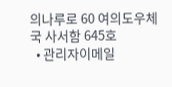의나루로 60 여의도우체국 사서함 645호
  • 관리자이메일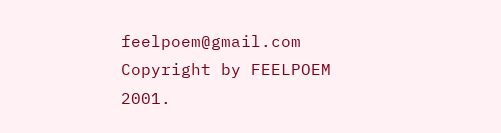feelpoem@gmail.com
Copyright by FEELPOEM 2001.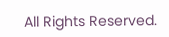All Rights Reserved.